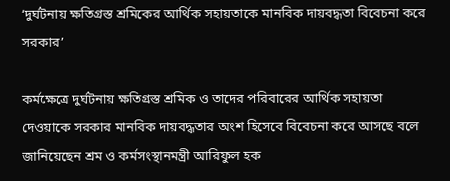‘দুর্ঘটনায় ক্ষতিগ্রস্ত শ্রমিকের আর্থিক সহায়তাকে মানবিক দায়বদ্ধতা বিবেচনা করে সরকার’

কর্মক্ষেত্রে দুর্ঘটনায় ক্ষতিগ্রস্ত শ্রমিক ও তাদের পরিবারের আর্থিক সহায়তা দেওয়াকে সরকার মানবিক দায়বদ্ধতার অংশ হিসেবে বিবেচনা করে আসছে বলে জানিয়েছেন শ্রম ও কর্মসংস্থানমন্ত্রী আরিফুল হক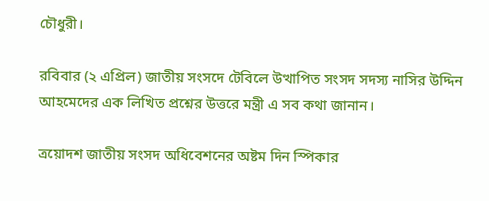চৌধুরী।

রবিবার (২ এপ্রিল) জাতীয় সংসদে টেবিলে উত্থাপিত সংসদ সদস্য নাসির উদ্দিন আহমেদের এক লিখিত প্রশ্নের উত্তরে মন্ত্রী এ সব কথা জানান।

ত্রয়োদশ জাতীয় সংসদ অধিবেশনের অষ্টম দিন স্পিকার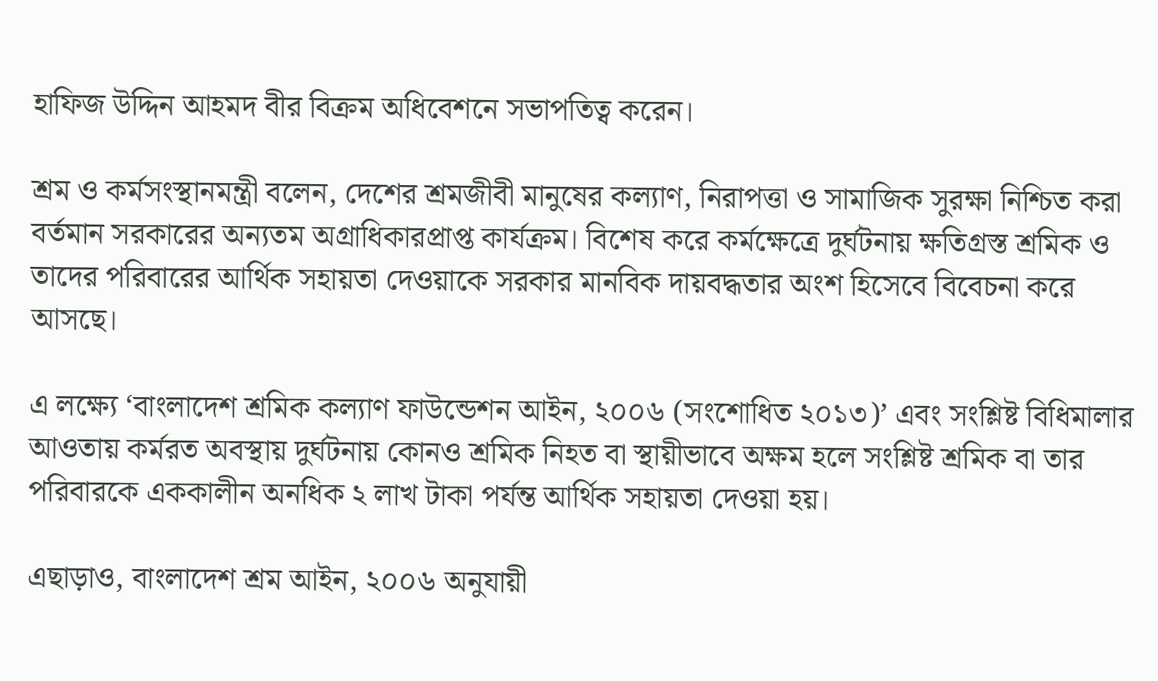হাফিজ উদ্দিন আহমদ বীর বিক্রম অধিবেশনে সভাপতিত্ব করেন।

শ্রম ও কর্মসংস্থানমন্ত্রী বলেন, দেশের শ্রমজীবী মানুষের কল্যাণ, নিরাপত্তা ও সামাজিক সুরক্ষা নিশ্চিত করা বর্তমান সরকারের অন্যতম অগ্রাধিকারপ্রাপ্ত কার্যক্রম। বিশেষ করে কর্মক্ষেত্রে দুর্ঘটনায় ক্ষতিগ্রস্ত শ্রমিক ও তাদের পরিবারের আর্থিক সহায়তা দেওয়াকে সরকার মানবিক দায়বদ্ধতার অংশ হিসেবে বিবেচনা করে আসছে।

এ লক্ষ্যে ‘বাংলাদেশ শ্রমিক কল্যাণ ফাউন্ডেশন আইন, ২০০৬ (সংশোধিত ২০১৩)’ এবং সংশ্লিষ্ট বিধিমালার আওতায় কর্মরত অবস্থায় দুর্ঘটনায় কোনও শ্রমিক নিহত বা স্থায়ীভাবে অক্ষম হলে সংশ্লিষ্ট শ্রমিক বা তার পরিবারকে এককালীন অনধিক ২ লাখ টাকা পর্যন্ত আর্থিক সহায়তা দেওয়া হয়।

এছাড়াও, বাংলাদেশ শ্রম আইন, ২০০৬ অনুযায়ী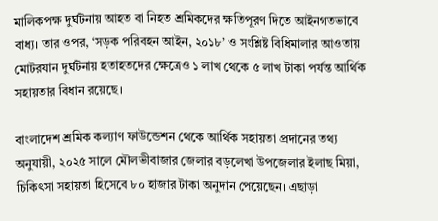মালিকপক্ষ দুর্ঘটনায় আহত বা নিহত শ্রমিকদের ক্ষতিপূরণ দিতে আইনগতভাবে বাধ্য। তার ওপর, ‘সড়ক পরিবহন আইন, ২০১৮’ ও সংশ্লিষ্ট বিধিমালার আওতায় মোটরযান দুর্ঘটনায় হতাহতদের ক্ষেত্রেও ১ লাখ থেকে ৫ লাখ টাকা পর্যন্ত আর্থিক সহায়তার বিধান রয়েছে।

বাংলাদেশ শ্রমিক কল্যাণ ফাউন্ডেশন থেকে আর্থিক সহায়তা প্রদানের তথ্য অনুযায়ী, ২০২৫ সালে মৌলভীবাজার জেলার বড়লেখা উপজেলার ইলাছ মিয়া, চিকিৎসা সহায়তা হিসেবে ৮০ হাজার টাকা অনুদান পেয়েছেন। এছাড়া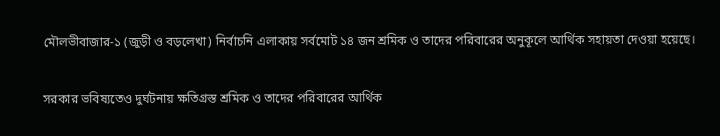মৌলভীবাজার-১ (জুড়ী ও বড়লেখা) নির্বাচনি এলাকায় সর্বমোট ১৪ জন শ্রমিক ও তাদের পরিবারের অনুকূলে আর্থিক সহায়তা দেওয়া হয়েছে।

সরকার ভবিষ্যতেও দুর্ঘটনায় ক্ষতিগ্রস্ত শ্রমিক ও তাদের পরিবারের আর্থিক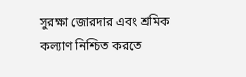সুরক্ষা জোরদার এবং শ্রমিক কল্যাণ নিশ্চিত করতে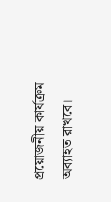প্রয়োজনীয় কার্যক্রম অব্যাহত রাখবে।